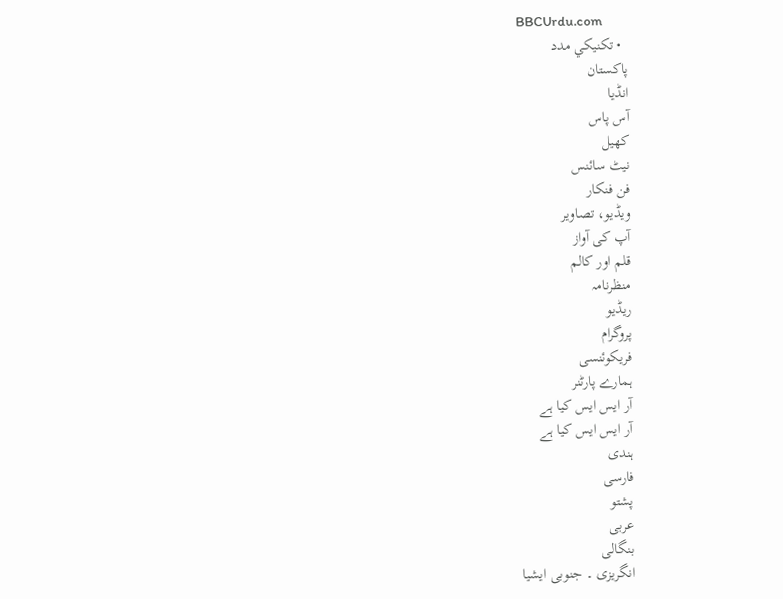BBCUrdu.com
  • تکنيکي مدد
پاکستان
انڈیا
آس پاس
کھیل
نیٹ سائنس
فن فنکار
ویڈیو، تصاویر
آپ کی آواز
قلم اور کالم
منظرنامہ
ریڈیو
پروگرام
فریکوئنسی
ہمارے پارٹنر
آر ایس ایس کیا ہے
آر ایس ایس کیا ہے
ہندی
فارسی
پشتو
عربی
بنگالی
انگریزی ۔ جنوبی ایشیا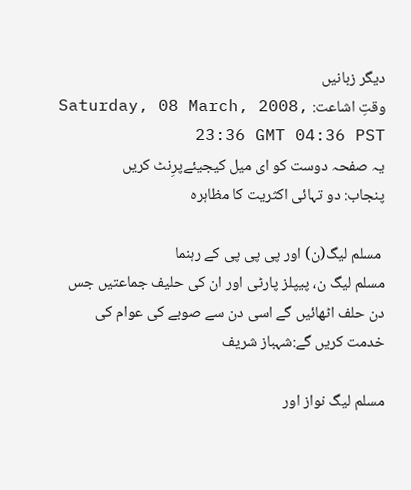دیگر زبانیں
وقتِ اشاعت: Saturday, 08 March, 2008, 23:36 GMT 04:36 PST
یہ صفحہ دوست کو ای میل کیجیئےپرِنٹ کریں
پنجاب: دو تہائی اکثریت کا مظاہرہ

 مسلم لیگ(ن) اور پی پی پی کے رہنما
مسلم لیگ ن، پیپلز پارٹی اور ان کی حلیف جماعتیں جس دن حلف اٹھائیں گے اسی دن سے صوبے کی عوام کی خدمت کریں گے:شہباز شریف

مسلم لیگ نواز اور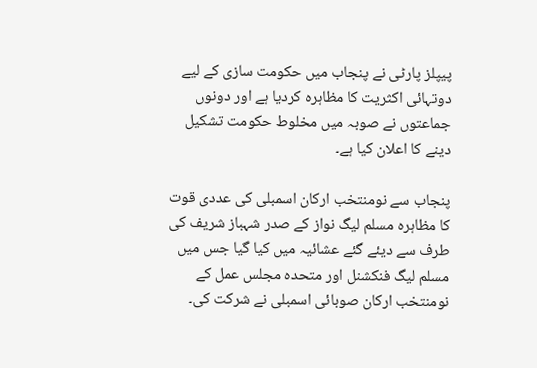پیپلز پارٹی نے پنجاب میں حکومت سازی کے لیے دوتہائی اکثریت کا مظاہرہ کردیا ہے اور دونوں جماعتوں نے صوبہ میں مخلوط حکومت تشکیل دینے کا اعلان کیا ہے۔

پنجاب سے نومنتخب ارکان اسمبلی کی عددی قوت کا مظاہرہ مسلم لیگ نواز کے صدر شہباز شریف کی طرف سے دیئے گئے عشائیہ میں کیا گیا جس میں مسلم لیگ فنکشنل اور متحدہ مجلس عمل کے نومنتخب ارکان صوبائی اسمبلی نے شرکت کی۔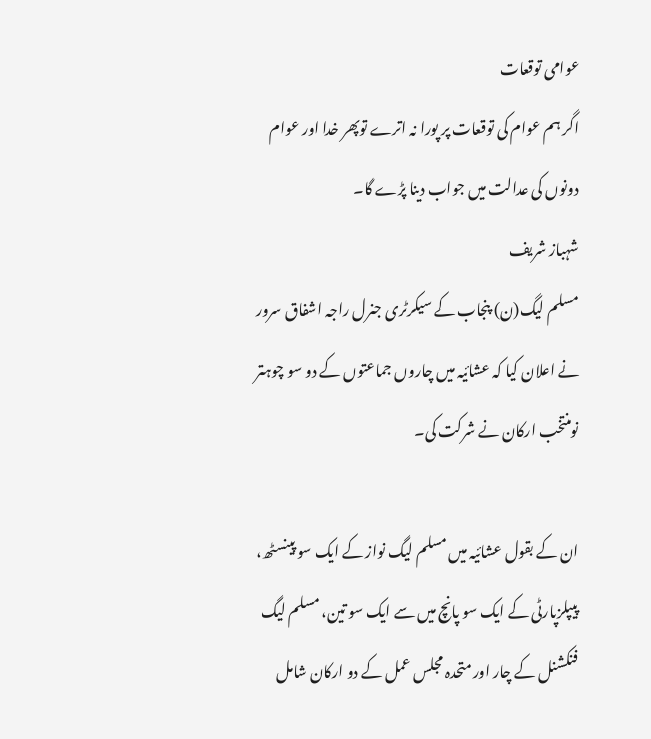عوامی توقعات
اگر ہم عوام کی توقعات پر پورا نہ اترے توپھر خدا اور عوام دونوں کی عدالت میں جواب دینا پڑے گا۔
شہباز شریف
مسلم لیگ(ن) پنجاب کے سیکرٹری جنرل راجہ اشفاق سرور نے اعلان کیا کہ عشائیہ میں چاروں جماعتوں کے دو سو چوہتر نومنتخب ارکان نے شرکت کی۔

ان کے بقول عشائیہ میں مسلم لیگ نواز کے ایک سو پینسٹھ، پیپلزپارٹی کے ایک سو پانچ میں سے ایک سو تین، مسلم لیگ فنکشنل کے چار اور متحدہ مجلس عمل کے دو ارکان شامل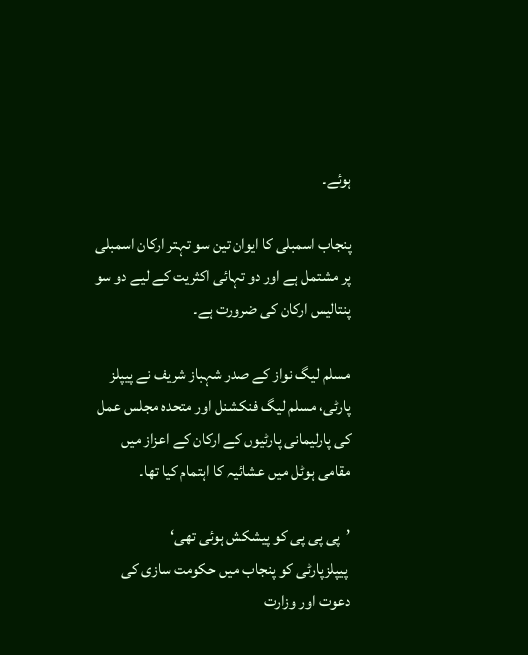ہوئے۔

پنجاب اسمبلی کا ایوان تین سو تہتر ارکان اسمبلی پر مشتمل ہے اور دو تہائی اکثریت کے لیے دو سو پنتالیس ارکان کی ضرورت ہے۔

مسلم لیگ نواز کے صدر شہباز شریف نے پیپلز پارٹی، مسلم لیگ فنکشنل اور متحدہ مجلس عمل کی پارلیمانی پارٹیوں کے ارکان کے اعزاز میں مقامی ہوٹل میں عشائیہ کا اہتمام کیا تھا۔

’پی پی پی کو پیشکش ہوئی تھی‘
 پیپلزپارٹی کو پنجاب میں حکومت سازی کی دعوت اور وزارت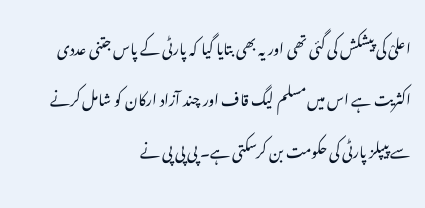اعلیْ کی پیشکش کی گئی تھی اور یہ بھی بتایا گیا کہ پارٹی کے پاس جتنی عددی اکثریت ہے اس میں مسلم لیگ قاف اور چند آزاد ارکان کو شامل کرنے سے پیپلز پارٹی کی حکومت بن کرسکتی ہے۔ پی پی پی نے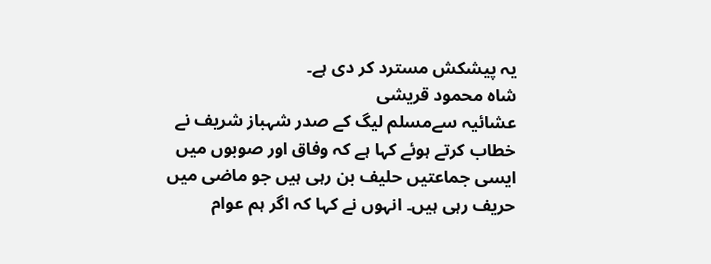یہ پیشکش مسترد کر دی ہے۔
شاہ محمود قریشی
عشائیہ سےمسلم لیگ کے صدر شہباز شریف نے خطاب کرتے ہوئے کہا ہے کہ وفاق اور صوبوں میں ایسی جماعتیں حلیف بن رہی ہیں جو ماضی میں حریف رہی ہیں۔ انہوں نے کہا کہ اگر ہم عوام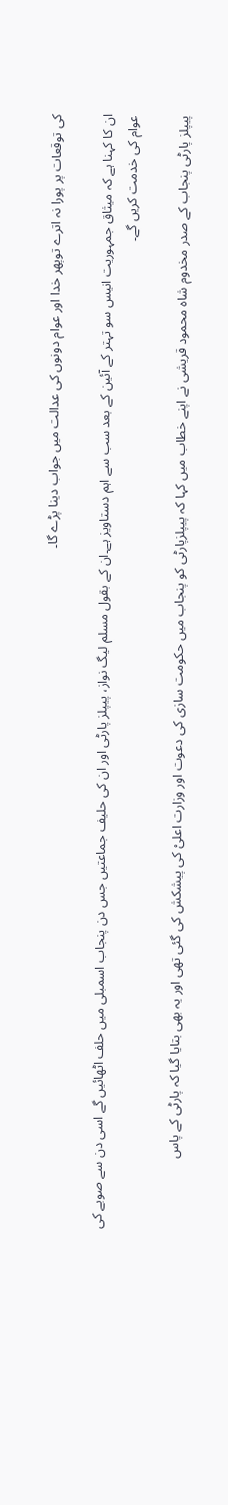کی توقعات پر پورا نہ اترے توپھر خدا اور عوام دونوں کی عدالت میں جواب دینا پڑے گا۔

ان کا کہنا ہے کہ میثاق جمہوریت انیس سو تہتر کے آئین کے بعد سب سے اہم دستاویز ہے۔ان کے بقول مسلم لیگ نواز، پیپلز پارٹی اور ان کی حلیف جماعتیں جس دن پنجاب اسمبلی میں حلف اٹھائیں گے اسی دن سے صوبے کی عوام کی خدمت کریں گے۔

پیپلز پارٹی پنجاب کے صدر مخدوم شاہ محمود قریشی نے اپنے خطاب میں کہا کہ پیپلزپارٹی کو پنجاب میں حکومت سازی کی دعوت اور وزارت اعلیْ کی پیشکش کی گئی تھی اور یہ بھی بتایا گیا کہ پارٹی کے پاس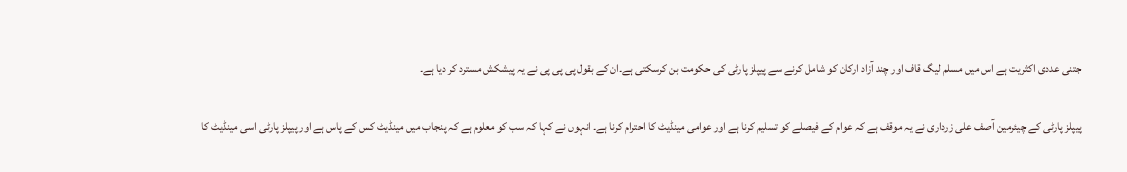جتنی عددی اکثریت ہے اس میں مسلم لیگ قاف اور چند آزاد ارکان کو شامل کرنے سے پیپلز پارٹی کی حکومت بن کرسکتی ہے۔ان کے بقول پی پی پی نے یہ پیشکش مسترد کر دیا ہے۔

پیپلز پارٹی کے چیئرمین آصف علی زرداری نے یہ موقف ہے کہ عوام کے فیصلے کو تسلیم کرنا ہے اور عوامی مینڈیٹ کا احترام کرنا ہے۔ انہوں نے کہا کہ سب کو معلوم ہے کہ پنجاب میں مینڈیٹ کس کے پاس ہے اور پیپلز پارٹی اسی مینڈیٹ کا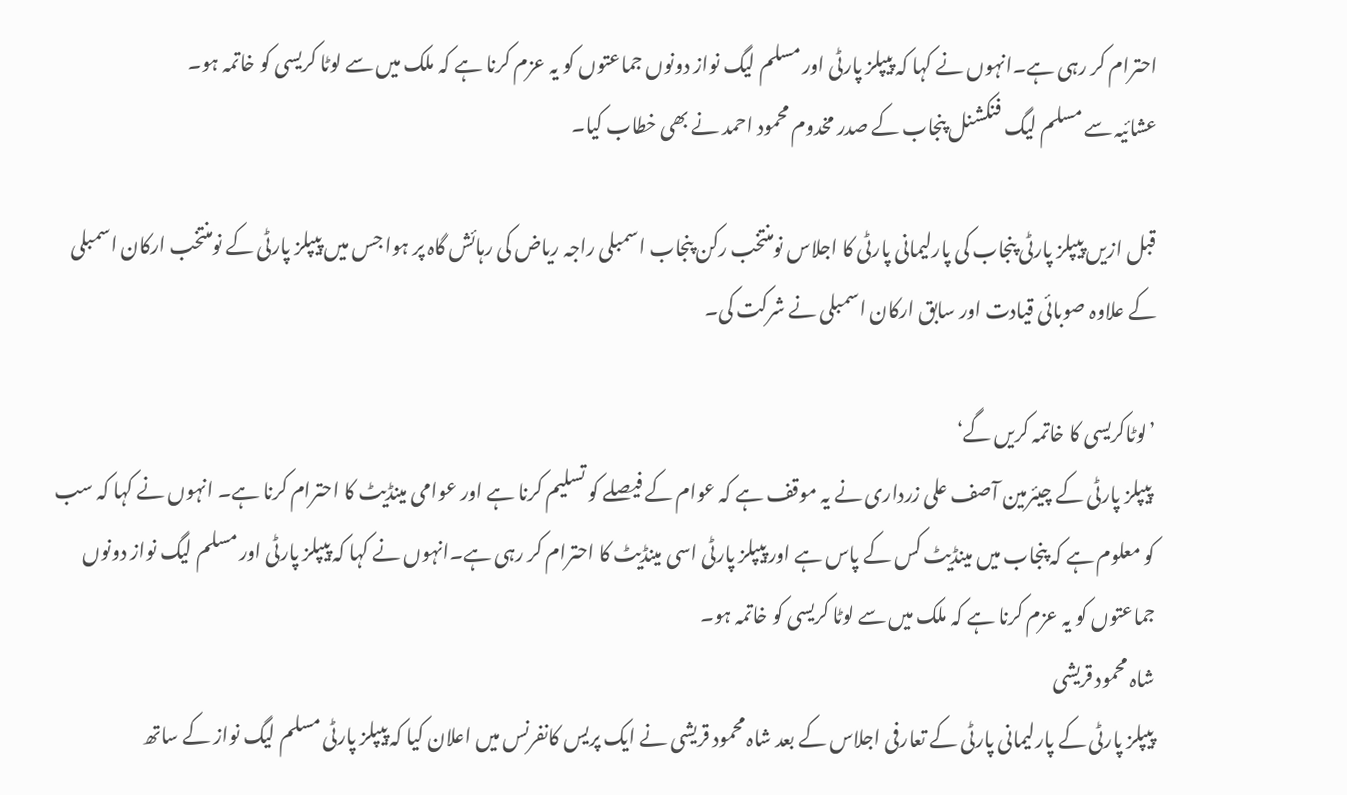احترام کر رہی ہے۔انہوں نے کہا کہ پیپلز پارٹی اور مسلم لیگ نواز دونوں جماعتوں کو یہ عزم کرنا ہے کہ ملک میں سے لوٹا کریسی کو خاتمہ ہو۔
عشائیہ سے مسلم لیگ فنکشنل پنجاب کے صدر مخدوم محمود احمد نے بھی خطاب کیا۔

قبل ازیں پیپلز پارٹی پنجاب کی پارلیمانی پارٹی کا اجلاس نومنتخب رکن پنجاب اسمبلی راجہ ریاض کی رہائش گاہ پر ہوا جس میں پیپلز پارٹی کے نومنتخب ارکان اسمبلی کے علاوہ صوبائی قیادت اور سابق ارکان اسمبلی نے شرکت کی۔

’لوٹاکریسی کا خاتمہ کریں گے‘
 پیپلز پارٹی کے چیئرمین آصف علی زرداری نے یہ موقف ہے کہ عوام کے فیصلے کو تسلیم کرنا ہے اور عوامی مینڈیٹ کا احترام کرنا ہے۔ انہوں نے کہا کہ سب کو معلوم ہے کہ پنجاب میں مینڈیٹ کس کے پاس ہے اور پیپلز پارٹی اسی مینڈیٹ کا احترام کر رہی ہے۔انہوں نے کہا کہ پیپلز پارٹی اور مسلم لیگ نواز دونوں جماعتوں کو یہ عزم کرنا ہے کہ ملک میں سے لوٹا کریسی کو خاتمہ ہو۔
شاہ محمود قریشی
پیپلز پارٹی کے پارلیمانی پارٹی کے تعارفی اجلاس کے بعد شاہ محمود قریشی نے ایک پریس کانفرنس میں اعلان کیا کہ پیپلز پارٹی مسلم لیگ نواز کے ساتھ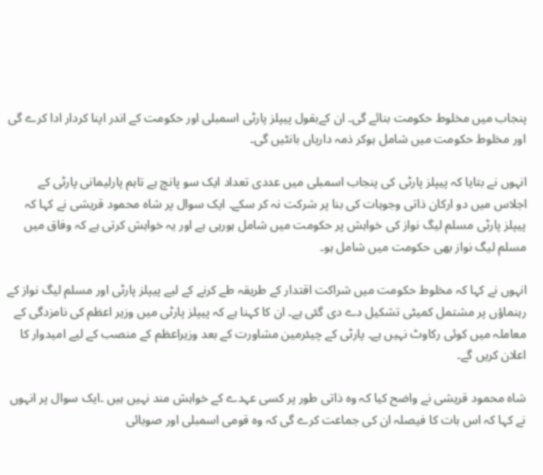پنجاب میں مخلوط حکومت بنائے گی۔ ان کےبقول پیپلز پارٹی اسمبلی اور حکومت کے اندر اپنا کردار ادا کرے گی اور مخلوط حکومت میں شامل ہوکر ذمہ داریاں بانٹیں گی۔

انہوں نے بتایا کہ پیپلز پارٹی کی پنجاب اسمبلی میں عددی تعداد ایک سو پانچ ہے تاہم پارلیمانی پارٹی کے اجلاس میں دو ارکان ذاتی وجوہات کی بنا پر شرکت نہ کر سکے۔ ایک سوال پر شاہ محمود قریشی نے کہا کہ پیپلز پارٹی مسلم لیگ نواز کی خواہش پر حکومت میں شامل ہورہی ہے اور یہ خواہش کرتی ہے کہ وفاق میں مسلم لیگ نواز بھی حکومت میں شامل ہو۔

انہوں نے کہا کہ مخلوط حکومت میں شراکت اقتدار کے طریقہ طے کرنے کے لیے پیپلز پارٹی اور مسلم لیگ نواز کے رہنماؤں پر مشتمل کمیٹی تشکیل دے دی گئی ہے۔ ان کا کہنا ہے کہ پیپلز پارٹی میں وزیر اعظم کی نامزدگی کے معاملہ میں کوئی رکاوٹ نہیں ہے۔ پارٹی کے چیئرمین مشاورت کے بعد وزیراعظم کے منصب کے لیے امیدوار کا اعلان کریں گے۔

شاہ محمود قریشی نے واضح کیا کہ وہ ذاتی طور پر کسی عہدے کے خواہش مند نہیں ہیں ۔ایک سوال پر انہوں نے کہا کہ اس بات کا فیصلہ ان کی جماعت کرے گی کہ وہ قومی اسمبلی اور صوبائی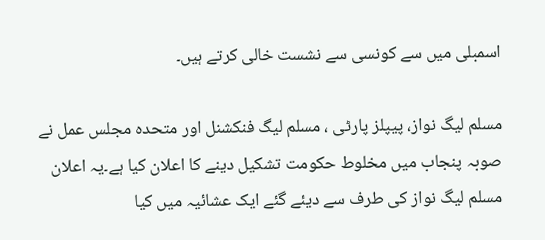اسمبلی میں سے کونسی سے نشست خالی کرتے ہیں۔

مسلم لیگ نواز، پیپلز پارٹی ، مسلم لیگ فنکشنل اور متحدہ مجلس عمل نے صوبہ پنجاب میں مخلوط حکومت تشکیل دینے کا اعلان کیا ہے۔یہ اعلان مسلم لیگ نواز کی طرف سے دیئے گئے ایک عشائیہ میں کیا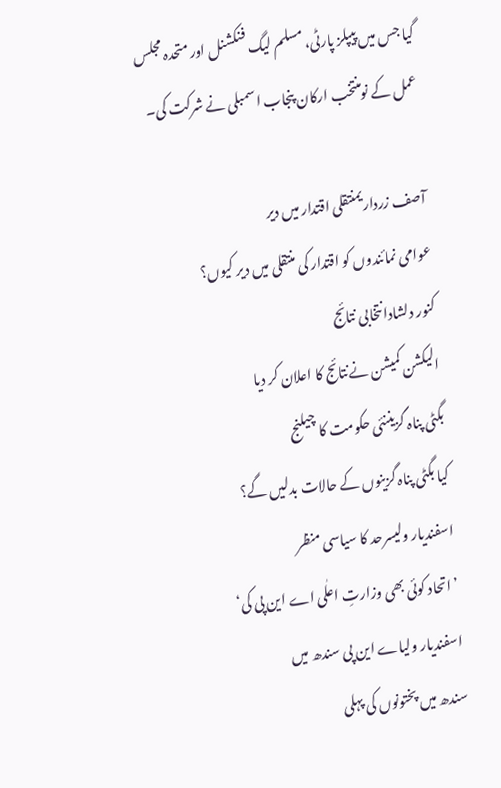گیا جس میں پیپلز پارٹی، مسلم لیگ فنکشنل اور متحدہ مجلس عمل کے نومنتخب ارکان پنجاب اسمبلی نے شرکت کی۔

آصف زرداریمنتقلی اقتدار میں دیر
عوامی نمائندوں کو اقتدار کی منتقلی میں دیر کیوں؟
کنور دلشادانتخابی نتائج
الیکشن کمیشن نےنتائج کا اعلان کر دیا
بگٹی پناہ گزیننئی حکومت کا چیلنج
کیا بگٹی پناہ گزینوں کے حالات بدلیں گے؟
اسفندیار ولیسرحد کا سیاسی منظر
’اتحاد کوئی بھی وزارتِ اعلٰی اے این پی کی‘
اسفندیار ولیاے این پی سندھ میں
سندھ میں پختونوں کی پہلی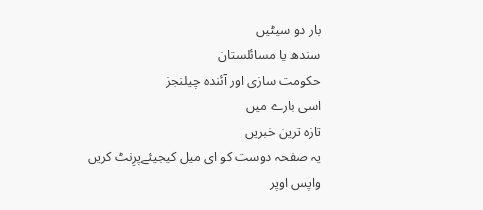بار دو سیٹیں
سندھ یا مسائلستان
حکومت سازی اور آئندہ چیلنجز
اسی بارے میں
تازہ ترین خبریں
یہ صفحہ دوست کو ای میل کیجیئےپرِنٹ کریں
واپس اوپر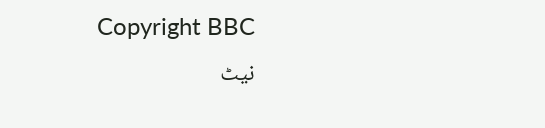Copyright BBC
نیٹ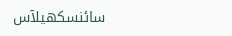سائنسکھیلآس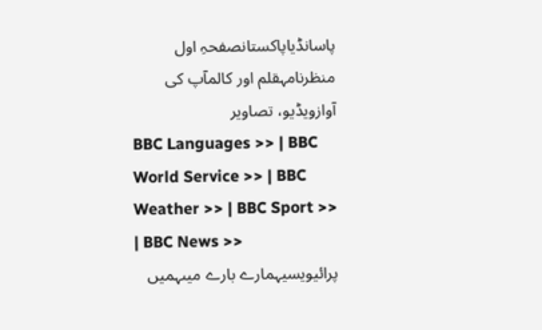پاسانڈیاپاکستانصفحہِ اول
منظرنامہقلم اور کالمآپ کی آوازویڈیو، تصاویر
BBC Languages >> | BBC World Service >> | BBC Weather >> | BBC Sport >> | BBC News >>
پرائیویسیہمارے بارے میںہمیں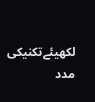لکھیئےتکنیکی مدد